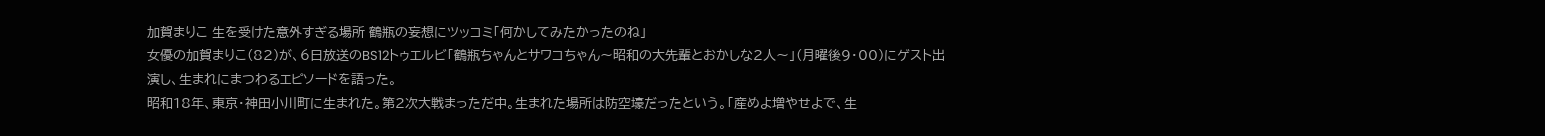加賀まりこ 生を受けた意外すぎる場所 鶴瓶の妄想にツッコミ「何かしてみたかったのね」
女優の加賀まりこ(82)が、6日放送のBS12トゥエルビ「鶴瓶ちゃんとサワコちゃん〜昭和の大先輩とおかしな2人〜」(月曜後9・00)にゲスト出演し、生まれにまつわるエピソードを語った。
昭和18年、東京・神田小川町に生まれた。第2次大戦まっただ中。生まれた場所は防空壕だったという。「産めよ増やせよで、生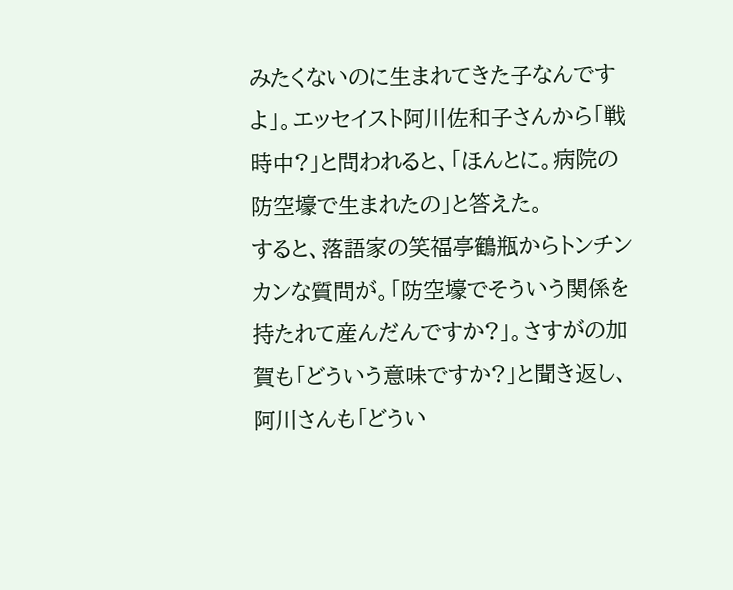みたくないのに生まれてきた子なんですよ」。エッセイスト阿川佐和子さんから「戦時中?」と問われると、「ほんとに。病院の防空壕で生まれたの」と答えた。
すると、落語家の笑福亭鶴瓶からトンチンカンな質問が。「防空壕でそういう関係を持たれて産んだんですか?」。さすがの加賀も「どういう意味ですか?」と聞き返し、阿川さんも「どうい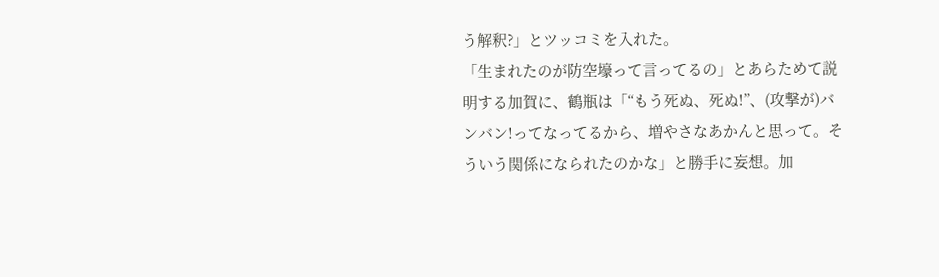う解釈?」とツッコミを入れた。
「生まれたのが防空壕って言ってるの」とあらためて説明する加賀に、鶴瓶は「“もう死ぬ、死ぬ!”、(攻撃が)バンバン!ってなってるから、増やさなあかんと思って。そういう関係になられたのかな」と勝手に妄想。加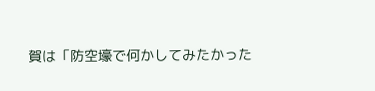賀は「防空壕で何かしてみたかった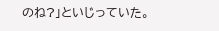のね?」といじっていた。